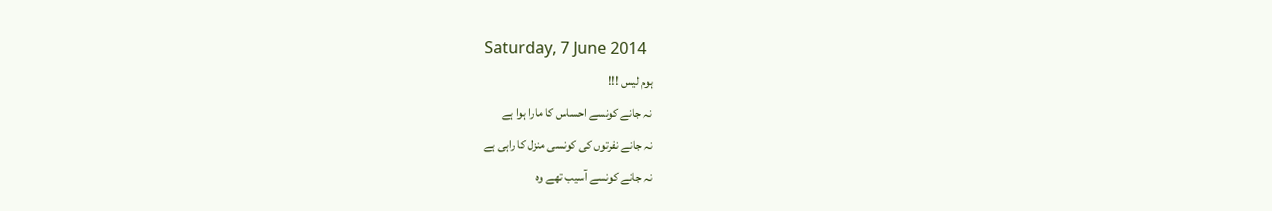Saturday, 7 June 2014
ہوم لیس !!!
نہ جانے کونسے احساس کا مارا ہوا ہے
نہ جانے نفرتوں کی کونسی منزل کا راہی ہے
نہ جانے کونسے آسیب تھے وہ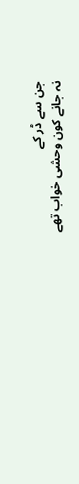جن سے ڈر کے
نہ جانے کون وحشی خواب تھے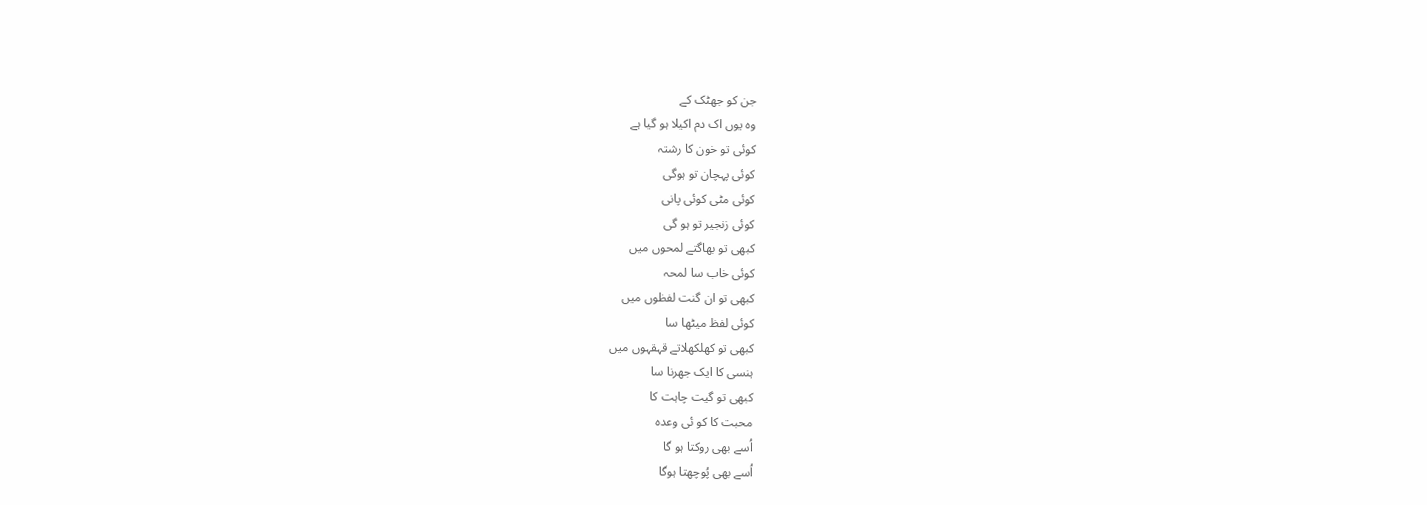جن کو جھٹک کے
وہ یوں اک دم اکیلا ہو گیا ہے
کوئی تو خون کا رشتہ
کوئی پہچان تو ہوگی
کوئی مٹی کوئی پانی
کوئی زنجیر تو ہو گی
کبھی تو بھاگتے لمحوں میں
کوئی خاب سا لمحہ
کبھی تو ان گنت لفظوں میں
کوئی لفظ میٹھا سا
کبھی تو کھلکھلاتے قہقہوں میں
ہنسی کا ایک جھرنا سا
کبھی تو گیت چاہت کا
محبت کا کو ئی وعدہ
اُسے بھی روکتا ہو گا
اُسے بھی پُوچھتا ہوگا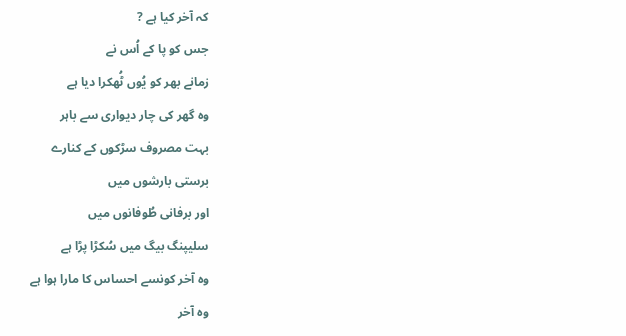کہ آخر کیا ہے ?
جس کو پا کے اُس نے
زمانے بھر کو یُوں ٹُھکرا دیا ہے
وہ گھر کی چار دیواری سے باہر
بہت مصروف سڑکوں کے کنارے
برستی بارشوں میں
اور برفانی طُوفانوں میں
سلیپنگ بیگ میں سُکڑا پڑا ہے
وہ آخر کونسے احساس کا مارا ہوا ہے
وہ آخر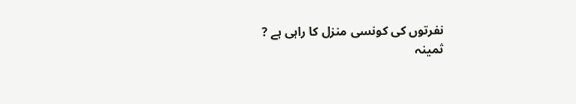نفرتوں کی کونسی منزل کا راہی ہے ?
ثمینہ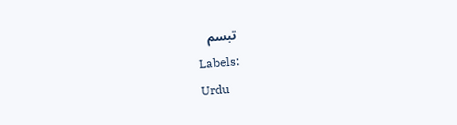تبسم
Labels:
Urdu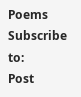Poems
Subscribe to:
Post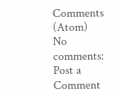Comments (Atom)
No comments:
Post a Comment